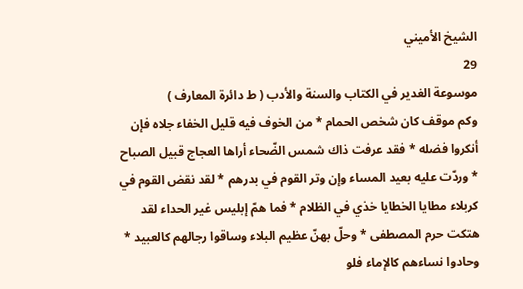الشيخ الأميني
29
موسوعة الغدير في الكتاب والسنة والأدب ( ط دائرة المعارف )
وكم موقف كان شخص الحمام * من الخوف فيه قليل الخفاء جلاه فإن أنكروا فضله * فقد عرفت ذاك شمس الضّحاء أراها العجاج قبيل الصباح * وردّت عليه بعيد المساء وإن وتر القوم في بدرهم * لقد نقض القوم في كربلاء مطايا الخطايا خذي في الظلام * فما همّ إبليس غير الحداء لقد هتكت حرم المصطفى * وحلّ بهنّ عظيم البلاء وساقوا رجالهم كالعبيد * وحادوا نساءهم كالإماء فلو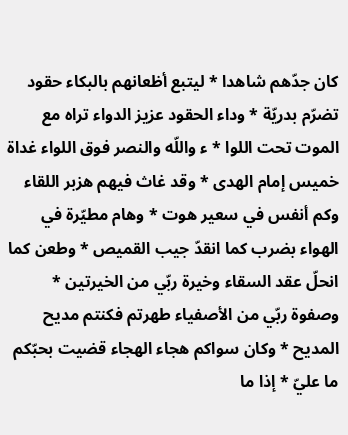كان جدّهم شاهدا * ليتبع أظعانهم بالبكاء حقود تضرّم بدريّة * وداء الحقود عزيز الدواء تراه مع الموت تحت اللوا * ء واللّه والنصر فوق اللواء غداة خميس إمام الهدى * وقد غاث فيهم هزبر اللقاء وكم أنفس في سعير هوت * وهام مطيّرة في الهواء بضرب كما انقدّ جيب القميص * وطعن كما انحلّ عقد السقاء وخيرة ربّي من الخيرتين * وصفوة ربّي من الأصفياء طهرتم فكنتم مديح المديح * وكان سواكم هجاء الهجاء قضيت بحبّكم ما عليّ * إذا ما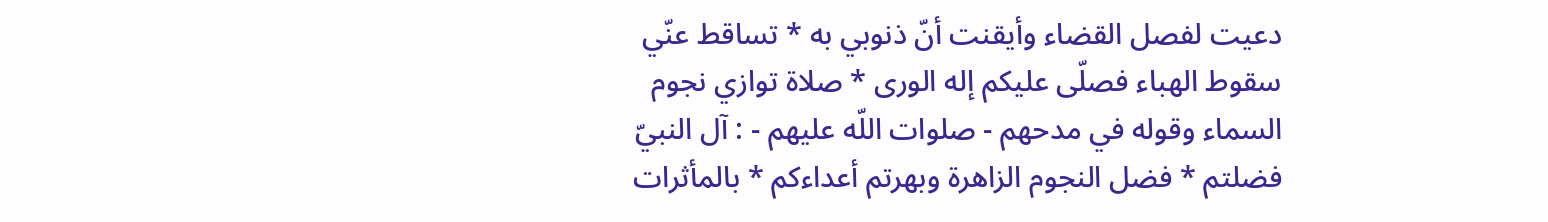دعيت لفصل القضاء وأيقنت أنّ ذنوبي به * تساقط عنّي سقوط الهباء فصلّى عليكم إله الورى * صلاة توازي نجوم السماء وقوله في مدحهم - صلوات اللّه عليهم - : آل النبيّ فضلتم * فضل النجوم الزاهرة وبهرتم أعداءكم * بالمأثرات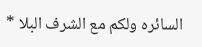السائره ولكم مع الشرف البلا *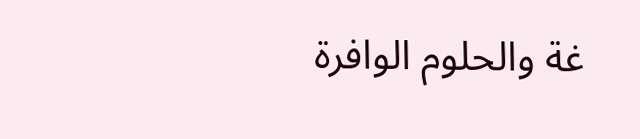غة والحلوم الوافرة